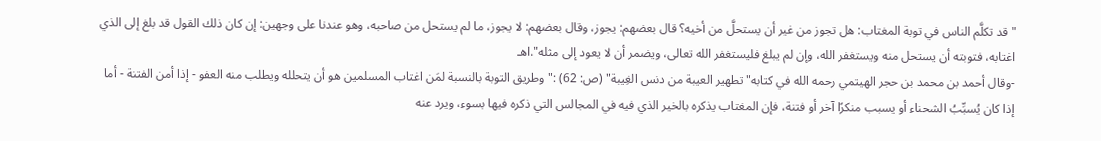"قد تكلَّم الناس في توبة المغتاب: هل تجوز من غير أن يستحلَّ من أخيه؟ قال بعضهم: يجوز، وقال بعضهم: لا يجوز، ما لم يستحل من صاحبه، وهو عندنا على وجهين: إن كان ذلك القول قد بلغ إلى الذي اغتابه، فتوبته أن يستحل منه ويستغفر الله، وإن لم يبلغ فليستغفر الله تعالى، ويضمر أن لا يعود إلى مثله".اهـ
-وقال أحمد بن محمد بن حجر الهيتمي رحمه الله في كتابه"تطهير العيبة من دنس الغِيبة" (ص: 62) :"وطريق التوبة بالنسبة لمَن اغتاب المسلمين هو أن يتحلله ويطلب منه العفو - إذا أمن الفتنة - أما إذا كان يُسبِّبُ الشحناء أو يسبب منكرًا آخر أو فتنة، فإن المغتاب يذكره بالخير الذي فيه في المجالس التي ذكره فيها بسوء، ويرد عنه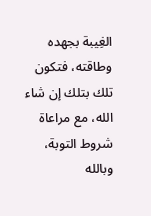الغِيبة بجهده وطاقته، فتكون تلك بتلك إن شاء الله، مع مراعاة شروط التوبة، وبالله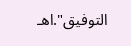التوفيق".اهـ